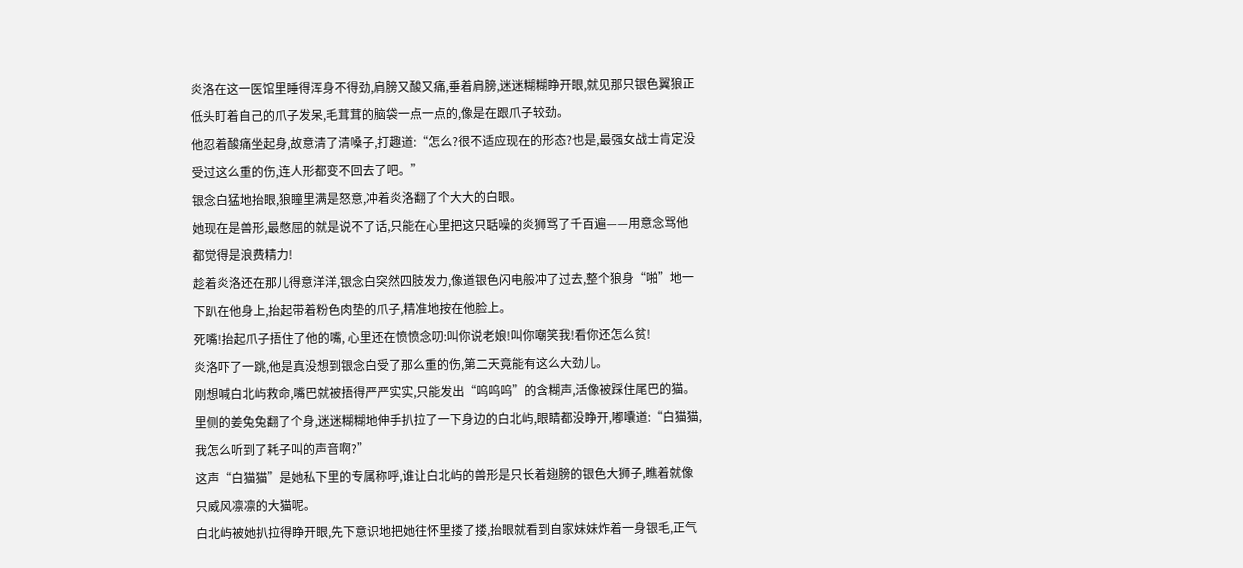炎洛在这一医馆里睡得浑身不得劲,肩膀又酸又痛,垂着肩膀,迷迷糊糊睁开眼,就见那只银色翼狼正低头盯着自己的爪子发呆,毛茸茸的脑袋一点一点的,像是在跟爪子较劲。
他忍着酸痛坐起身,故意清了清嗓子,打趣道:“怎么?很不适应现在的形态?也是,最强女战士肯定没受过这么重的伤,连人形都变不回去了吧。”
银念白猛地抬眼,狼瞳里满是怒意,冲着炎洛翻了个大大的白眼。
她现在是兽形,最憋屈的就是说不了话,只能在心里把这只聒噪的炎狮骂了千百遍——用意念骂他都觉得是浪费精力!
趁着炎洛还在那儿得意洋洋,银念白突然四肢发力,像道银色闪电般冲了过去,整个狼身“啪”地一下趴在他身上,抬起带着粉色肉垫的爪子,精准地按在他脸上。
死嘴!抬起爪子捂住了他的嘴, 心里还在愤愤念叨:叫你说老娘!叫你嘲笑我!看你还怎么贫!
炎洛吓了一跳,他是真没想到银念白受了那么重的伤,第二天竟能有这么大劲儿。
刚想喊白北屿救命,嘴巴就被捂得严严实实,只能发出“呜呜呜”的含糊声,活像被踩住尾巴的猫。
里侧的姜兔兔翻了个身,迷迷糊糊地伸手扒拉了一下身边的白北屿,眼睛都没睁开,嘟囔道:“白猫猫,我怎么听到了耗子叫的声音啊?”
这声“白猫猫”是她私下里的专属称呼,谁让白北屿的兽形是只长着翅膀的银色大狮子,瞧着就像只威风凛凛的大猫呢。
白北屿被她扒拉得睁开眼,先下意识地把她往怀里搂了搂,抬眼就看到自家妹妹炸着一身银毛,正气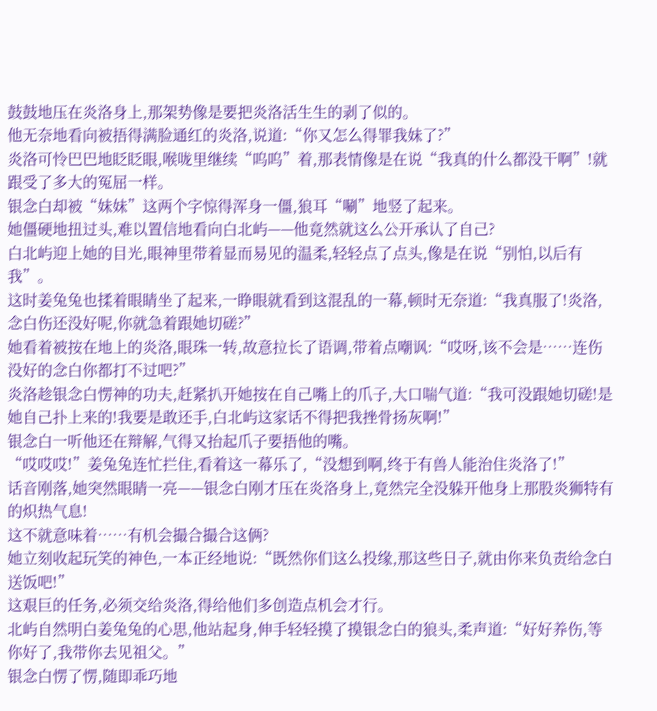鼓鼓地压在炎洛身上,那架势像是要把炎洛活生生的剥了似的。
他无奈地看向被捂得满脸通红的炎洛,说道:“你又怎么得罪我妹了?”
炎洛可怜巴巴地眨眨眼,喉咙里继续“呜呜”着,那表情像是在说“我真的什么都没干啊”!就跟受了多大的冤屈一样。
银念白却被“妹妹”这两个字惊得浑身一僵,狼耳“唰”地竖了起来。
她僵硬地扭过头,难以置信地看向白北屿——他竟然就这么公开承认了自己?
白北屿迎上她的目光,眼神里带着显而易见的温柔,轻轻点了点头,像是在说“别怕,以后有我”。
这时姜兔兔也揉着眼睛坐了起来,一睁眼就看到这混乱的一幕,顿时无奈道:“我真服了!炎洛,念白伤还没好呢,你就急着跟她切磋?”
她看着被按在地上的炎洛,眼珠一转,故意拉长了语调,带着点嘲讽:“哎呀,该不会是……连伤没好的念白你都打不过吧?”
炎洛趁银念白愣神的功夫,赶紧扒开她按在自己嘴上的爪子,大口喘气道:“我可没跟她切磋!是她自己扑上来的!我要是敢还手,白北屿这家话不得把我挫骨扬灰啊!”
银念白一听他还在辩解,气得又抬起爪子要捂他的嘴。
“哎哎哎!”姜兔兔连忙拦住,看着这一幕乐了,“没想到啊,终于有兽人能治住炎洛了!”
话音刚落,她突然眼睛一亮——银念白刚才压在炎洛身上,竟然完全没躲开他身上那股炎狮特有的炽热气息!
这不就意味着……有机会撮合撮合这俩?
她立刻收起玩笑的神色,一本正经地说:“既然你们这么投缘,那这些日子,就由你来负责给念白送饭吧!”
这艰巨的任务,必须交给炎洛,得给他们多创造点机会才行。
北屿自然明白姜兔兔的心思,他站起身,伸手轻轻摸了摸银念白的狼头,柔声道:“好好养伤,等你好了,我带你去见祖父。”
银念白愣了愣,随即乖巧地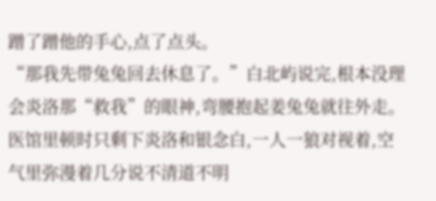蹭了蹭他的手心,点了点头。
“那我先带兔兔回去休息了。”白北屿说完,根本没理会炎洛那“救我”的眼神,弯腰抱起姜兔兔就往外走。
医馆里顿时只剩下炎洛和银念白,一人一狼对视着,空气里弥漫着几分说不清道不明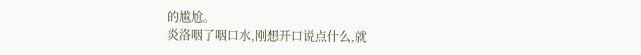的尴尬。
炎洛咽了咽口水,刚想开口说点什么,就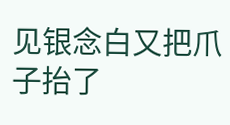见银念白又把爪子抬了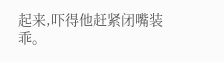起来,吓得他赶紧闭嘴装乖。